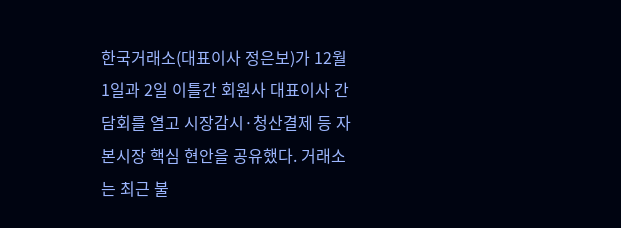한국거래소(대표이사 정은보)가 12월 1일과 2일 이틀간 회원사 대표이사 간담회를 열고 시장감시·청산결제 등 자본시장 핵심 현안을 공유했다. 거래소는 최근 불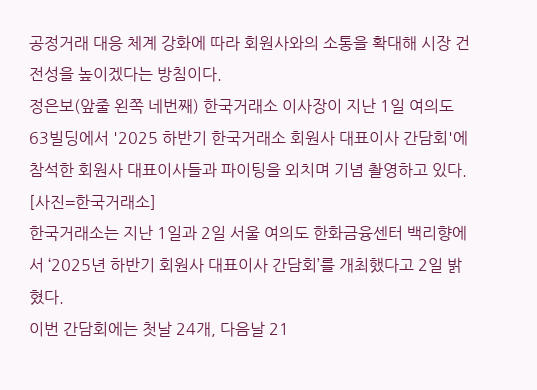공정거래 대응 체계 강화에 따라 회원사와의 소통을 확대해 시장 건전성을 높이겠다는 방침이다.
정은보(앞줄 왼쪽 네번째) 한국거래소 이사장이 지난 1일 여의도 63빌딩에서 '2025 하반기 한국거래소 회원사 대표이사 간담회'에 참석한 회원사 대표이사들과 파이팅을 외치며 기념 촬영하고 있다. [사진=한국거래소]
한국거래소는 지난 1일과 2일 서울 여의도 한화금융센터 백리향에서 ‘2025년 하반기 회원사 대표이사 간담회’를 개최했다고 2일 밝혔다.
이번 간담회에는 첫날 24개, 다음날 21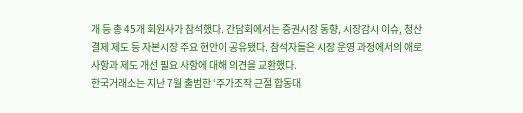개 등 총 45개 회원사가 참석했다. 간담회에서는 증권시장 동향, 시장감시 이슈, 청산결제 제도 등 자본시장 주요 현안이 공유됐다. 참석자들은 시장 운영 과정에서의 애로사항과 제도 개선 필요 사항에 대해 의견을 교환했다.
한국거래소는 지난 7월 출범한 ‘주가조작 근절 합동대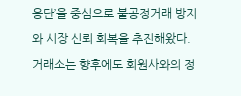응단’을 중심으로 불공정거래 방지와 시장 신뢰 회복을 추진해왔다. 거래소는 향후에도 회원사와의 정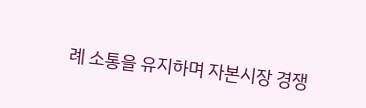례 소통을 유지하며 자본시장 경쟁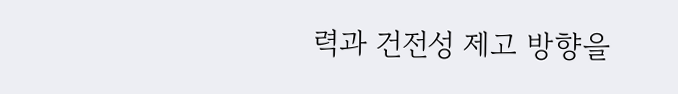력과 건전성 제고 방향을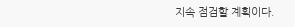지속 점검할 계획이다.